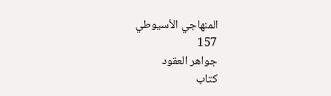المنهاجي الأسيوطي
157
جواهر العقود
كتاب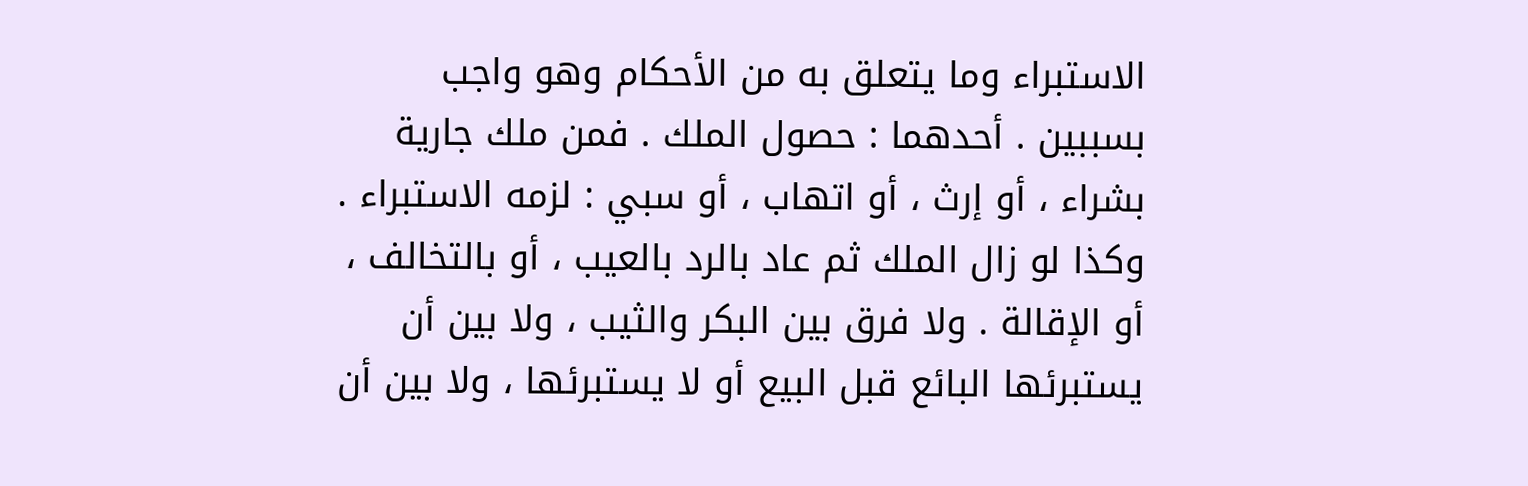الاستبراء وما يتعلق به من الأحكام وهو واجب بسببين . أحدهما : حصول الملك . فمن ملك جارية بشراء ، أو إرث ، أو اتهاب ، أو سبي : لزمه الاستبراء . وكذا لو زال الملك ثم عاد بالرد بالعيب ، أو بالتخالف ، أو الإقالة . ولا فرق بين البكر والثيب ، ولا بين أن يستبرئها البائع قبل البيع أو لا يستبرئها ، ولا بين أن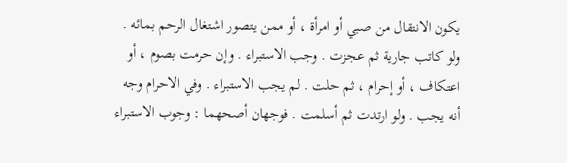يكون الانتقال من صبي أو امرأة ، أو ممن يتصور اشتغال الرحم بمائه . ولو كاتب جارية ثم عجزت . وجب الاستبراء . وإن حرمت بصوم ، أو اعتكاف ، أو إحرام ، ثم حلت . لم يجب الاستبراء . وفي الاحرام وجه أنه يجب . ولو ارتدت ثم أسلمت . فوجهان أصحهما : وجوب الاستبراء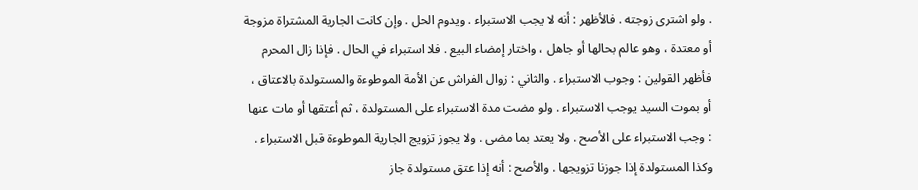. ولو اشترى زوجته . فالأظهر : أنه لا يجب الاستبراء . ويدوم الحل . وإن كانت الجارية المشتراة مزوجة أو معتدة ، وهو عالم بحالها أو جاهل ، واختار إمضاء البيع . فلا استبراء في الحال . فإذا زال المحرم فأظهر القولين : وجوب الاستبراء . والثاني : زوال الفراش عن الأمة الموطوءة والمستولدة بالاعتاق ، أو بموت السيد يوجب الاستبراء . ولو مضت مدة الاستبراء على المستولدة ، ثم أعتقها أو مات عنها : وجب الاستبراء على الأصح . ولا يعتد بما مضى . ولا يجوز تزويج الجارية الموطوءة قبل الاستبراء . وكذا المستولدة إذا جوزنا تزويجها . والأصح : أنه إذا عتق مستولدة جاز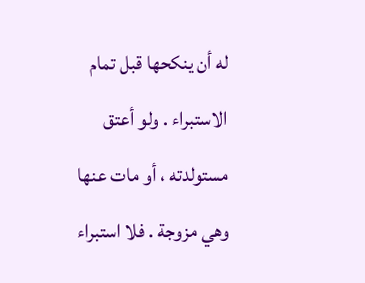له أن ينكحها قبل تمام الاستبراء . ولو أعتق مستولدته ، أو مات عنها وهي مزوجة . فلا استبراء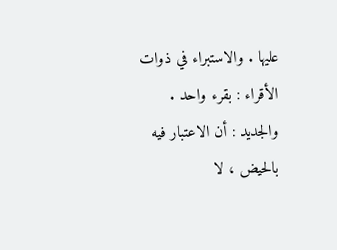عليها . والاستبراء في ذوات الأقراء : بقرء واحد . والجديد : أن الاعتبار فيه بالحيض ، لا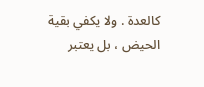كالعدة . ولا يكفي بقية الحيض ، بل يعتبر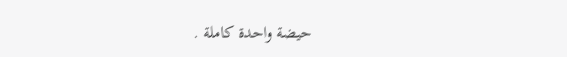حيضة واحدة كاملة .